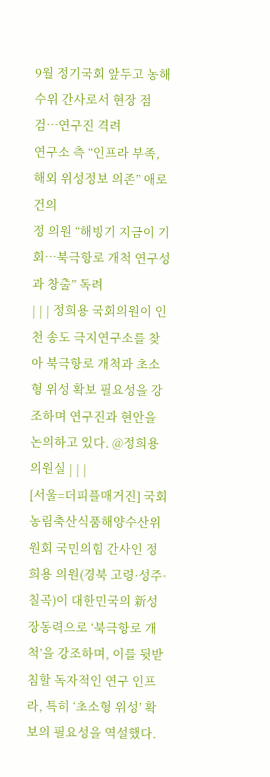9월 정기국회 앞두고 농해수위 간사로서 현장 점검…연구진 격려
연구소 측 “인프라 부족, 해외 위성정보 의존” 애로 건의
정 의원 “해빙기 지금이 기회…북극항로 개척 연구성과 창출” 독려
| | | 정희용 국회의원이 인천 송도 극지연구소를 찾아 북극항로 개척과 초소형 위성 확보 필요성을 강조하며 연구진과 현안을 논의하고 있다. @정희용 의원실 | | |
[서울=더피플매거진] 국회 농림축산식품해양수산위원회 국민의힘 간사인 정희용 의원(경북 고령·성주·칠곡)이 대한민국의 新성장동력으로 ‘북극항로 개척’을 강조하며, 이를 뒷받침할 독자적인 연구 인프라, 특히 ‘초소형 위성’ 확보의 필요성을 역설했다.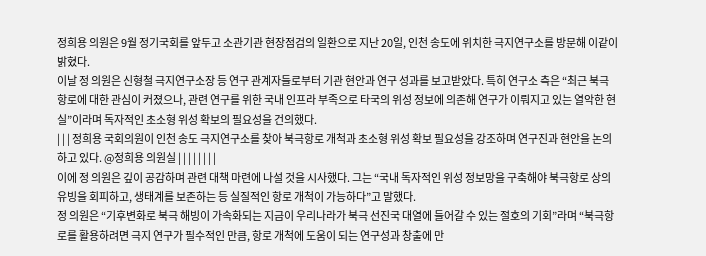정희용 의원은 9월 정기국회를 앞두고 소관기관 현장점검의 일환으로 지난 20일, 인천 송도에 위치한 극지연구소를 방문해 이같이 밝혔다.
이날 정 의원은 신형철 극지연구소장 등 연구 관계자들로부터 기관 현안과 연구 성과를 보고받았다. 특히 연구소 측은 “최근 북극항로에 대한 관심이 커졌으나, 관련 연구를 위한 국내 인프라 부족으로 타국의 위성 정보에 의존해 연구가 이뤄지고 있는 열악한 현실”이라며 독자적인 초소형 위성 확보의 필요성을 건의했다.
| | | 정희용 국회의원이 인천 송도 극지연구소를 찾아 북극항로 개척과 초소형 위성 확보 필요성을 강조하며 연구진과 현안을 논의하고 있다. @정희용 의원실 | | | | | | | |
이에 정 의원은 깊이 공감하며 관련 대책 마련에 나설 것을 시사했다. 그는 “국내 독자적인 위성 정보망을 구축해야 북극항로 상의 유빙을 회피하고, 생태계를 보존하는 등 실질적인 항로 개척이 가능하다”고 말했다.
정 의원은 “기후변화로 북극 해빙이 가속화되는 지금이 우리나라가 북극 선진국 대열에 들어갈 수 있는 절호의 기회”라며 “북극항로를 활용하려면 극지 연구가 필수적인 만큼, 항로 개척에 도움이 되는 연구성과 창출에 만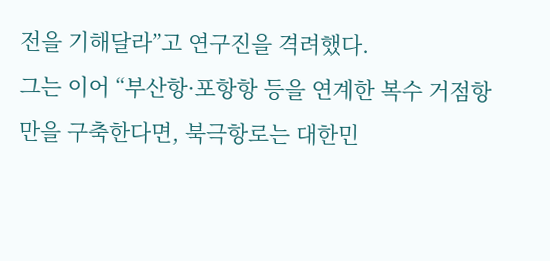전을 기해달라”고 연구진을 격려했다.
그는 이어 “부산항·포항항 등을 연계한 복수 거점항만을 구축한다면, 북극항로는 대한민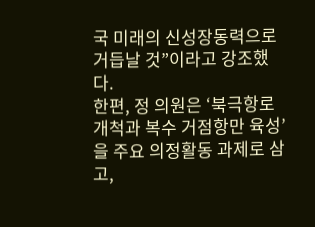국 미래의 신성장동력으로 거듭날 것”이라고 강조했다.
한편, 정 의원은 ‘북극항로 개척과 복수 거점항만 육성’을 주요 의정활동 과제로 삼고,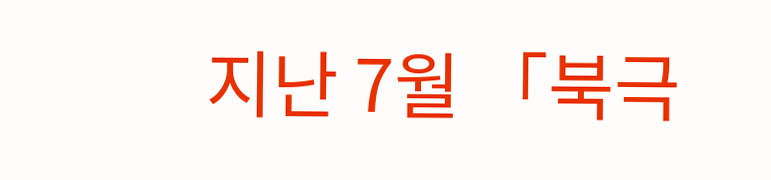지난 7월 「북극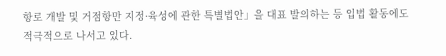항로 개발 및 거점항만 지정·육성에 관한 특별법안」을 대표 발의하는 등 입법 활동에도 적극적으로 나서고 있다.